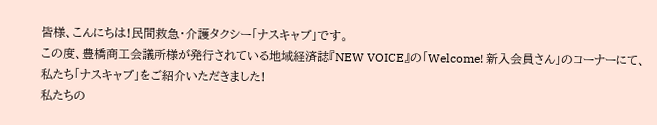皆様、こんにちは!民間救急・介護タクシー「ナスキャブ」です。
この度、豊橋商工会議所様が発行されている地域経済誌『NEW VOICE』の「Welcome! 新入会員さん」のコーナーにて、私たち「ナスキャブ」をご紹介いただきました!
私たちの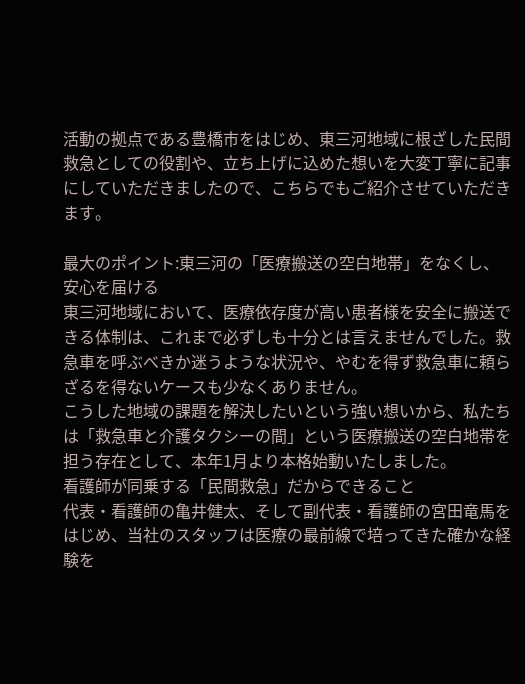活動の拠点である豊橋市をはじめ、東三河地域に根ざした民間救急としての役割や、立ち上げに込めた想いを大変丁寧に記事にしていただきましたので、こちらでもご紹介させていただきます。

最大のポイント:東三河の「医療搬送の空白地帯」をなくし、安心を届ける
東三河地域において、医療依存度が高い患者様を安全に搬送できる体制は、これまで必ずしも十分とは言えませんでした。救急車を呼ぶべきか迷うような状況や、やむを得ず救急車に頼らざるを得ないケースも少なくありません。
こうした地域の課題を解決したいという強い想いから、私たちは「救急車と介護タクシーの間」という医療搬送の空白地帯を担う存在として、本年1月より本格始動いたしました。
看護師が同乗する「民間救急」だからできること
代表・看護師の亀井健太、そして副代表・看護師の宮田竜馬をはじめ、当社のスタッフは医療の最前線で培ってきた確かな経験を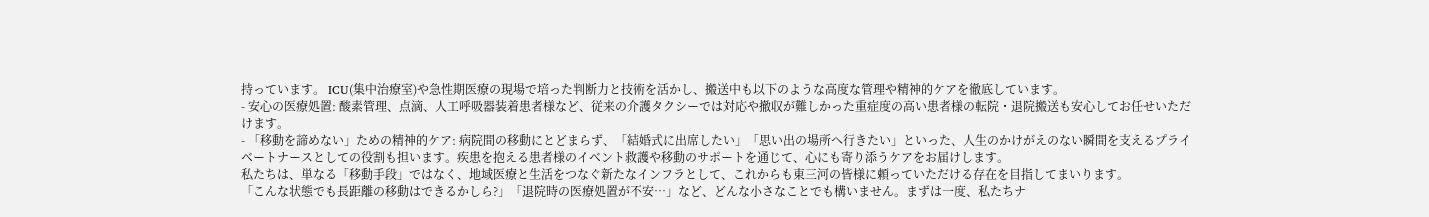持っています。 ICU(集中治療室)や急性期医療の現場で培った判断力と技術を活かし、搬送中も以下のような高度な管理や精神的ケアを徹底しています。
- 安心の医療処置: 酸素管理、点滴、人工呼吸器装着患者様など、従来の介護タクシーでは対応や撤収が難しかった重症度の高い患者様の転院・退院搬送も安心してお任せいただけます。
- 「移動を諦めない」ための精神的ケア: 病院間の移動にとどまらず、「結婚式に出席したい」「思い出の場所へ行きたい」といった、人生のかけがえのない瞬間を支えるプライベートナースとしての役割も担います。疾患を抱える患者様のイベント救護や移動のサポートを通じて、心にも寄り添うケアをお届けします。
私たちは、単なる「移動手段」ではなく、地域医療と生活をつなぐ新たなインフラとして、これからも東三河の皆様に頼っていただける存在を目指してまいります。
「こんな状態でも長距離の移動はできるかしら?」「退院時の医療処置が不安…」など、どんな小さなことでも構いません。まずは一度、私たちナ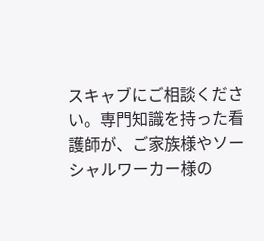スキャブにご相談ください。専門知識を持った看護師が、ご家族様やソーシャルワーカー様の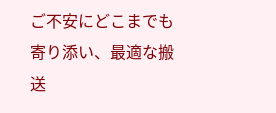ご不安にどこまでも寄り添い、最適な搬送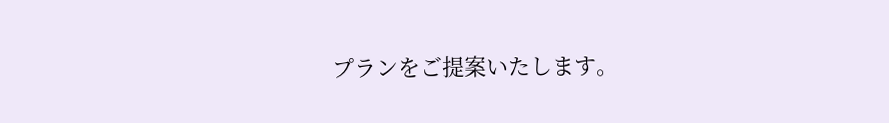プランをご提案いたします。